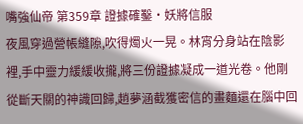嘴強仙帝 第359章 證據確鑿·妖將信服
夜風穿過營帳縫隙,吹得燭火一晃。林宵分身站在陰影裡,手中靈力緩緩收攏,將三份證據凝成一道光卷。他剛從斷天關的神識回歸,趙夢涵截獲密信的畫麵還在腦中回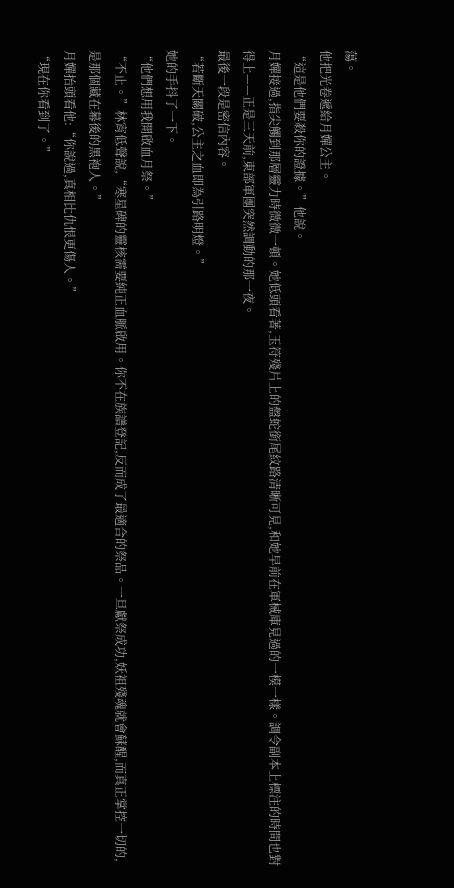蕩。
他把光卷遞給月嬋公主。
“這是他們要殺你的證據。”他說。
月嬋接過,指尖觸到那層靈力時微微一頓。她低頭看著,玉符殘片上的盤蛇銜尾紋路清晰可見,和她早前在軍械庫見過的一模一樣。調令副本上標注的時間也對得上——正是三天前,東部軍團突然調動的那一夜。
最後一段是密信內容。
“若斷天關破,公主之血即為引路明燈。”
她的手抖了一下。
“他們想用我開啟血月祭。”
“不止。”林宵低聲說,“寒星碑的靈核需要純正血脈啟用。你不在族譜登記,反而成了最適合的祭品。一旦獻祭成功,妖祖殘魂就會蘇醒,而真正掌控一切的,是那個藏在幕後的黑袍人。”
月嬋抬頭看他:“你說過,真相比仇恨更傷人。”
“現在你看到了。”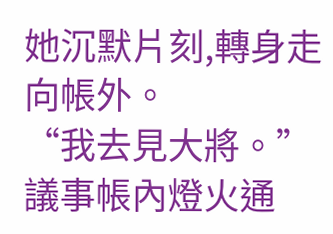她沉默片刻,轉身走向帳外。
“我去見大將。”
議事帳內燈火通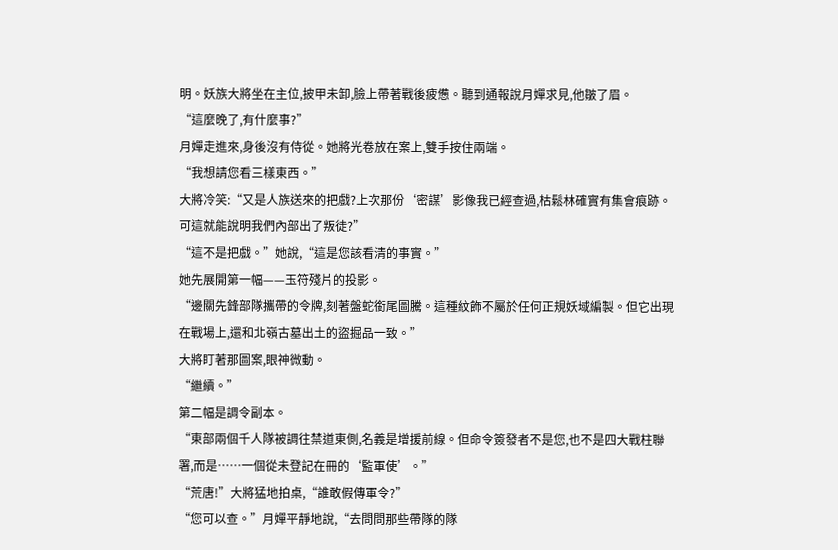明。妖族大將坐在主位,披甲未卸,臉上帶著戰後疲憊。聽到通報說月嬋求見,他皺了眉。
“這麼晚了,有什麼事?”
月嬋走進來,身後沒有侍從。她將光卷放在案上,雙手按住兩端。
“我想請您看三樣東西。”
大將冷笑:“又是人族送來的把戲?上次那份‘密謀’影像我已經查過,枯鬆林確實有集會痕跡。可這就能說明我們內部出了叛徒?”
“這不是把戲。”她說,“這是您該看清的事實。”
她先展開第一幅——玉符殘片的投影。
“邊關先鋒部隊攜帶的令牌,刻著盤蛇銜尾圖騰。這種紋飾不屬於任何正規妖域編製。但它出現在戰場上,還和北嶺古墓出土的盜掘品一致。”
大將盯著那圖案,眼神微動。
“繼續。”
第二幅是調令副本。
“東部兩個千人隊被調往禁道東側,名義是增援前線。但命令簽發者不是您,也不是四大戰柱聯署,而是……一個從未登記在冊的‘監軍使’。”
“荒唐!”大將猛地拍桌,“誰敢假傳軍令?”
“您可以查。”月嬋平靜地說,“去問問那些帶隊的隊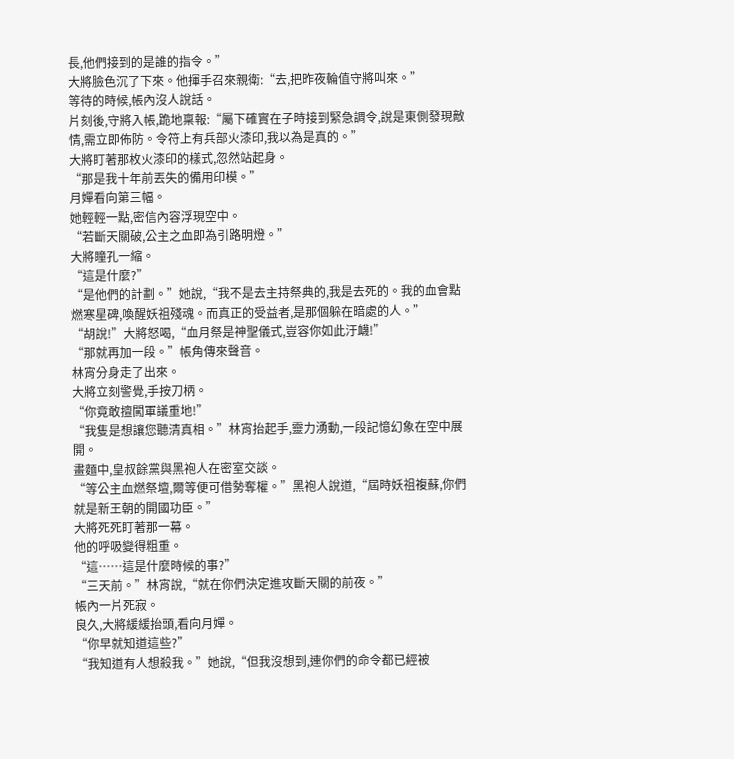長,他們接到的是誰的指令。”
大將臉色沉了下來。他揮手召來親衛:“去,把昨夜輪值守將叫來。”
等待的時候,帳內沒人說話。
片刻後,守將入帳,跪地稟報:“屬下確實在子時接到緊急調令,說是東側發現敵情,需立即佈防。令符上有兵部火漆印,我以為是真的。”
大將盯著那枚火漆印的樣式,忽然站起身。
“那是我十年前丟失的備用印模。”
月嬋看向第三幅。
她輕輕一點,密信內容浮現空中。
“若斷天關破,公主之血即為引路明燈。”
大將瞳孔一縮。
“這是什麼?”
“是他們的計劃。”她說,“我不是去主持祭典的,我是去死的。我的血會點燃寒星碑,喚醒妖祖殘魂。而真正的受益者,是那個躲在暗處的人。”
“胡說!”大將怒喝,“血月祭是神聖儀式,豈容你如此汙衊!”
“那就再加一段。”帳角傳來聲音。
林宵分身走了出來。
大將立刻警覺,手按刀柄。
“你竟敢擅闖軍議重地!”
“我隻是想讓您聽清真相。”林宵抬起手,靈力湧動,一段記憶幻象在空中展開。
畫麵中,皇叔餘黨與黑袍人在密室交談。
“等公主血燃祭壇,爾等便可借勢奪權。”黑袍人說道,“屆時妖祖複蘇,你們就是新王朝的開國功臣。”
大將死死盯著那一幕。
他的呼吸變得粗重。
“這……這是什麼時候的事?”
“三天前。”林宵說,“就在你們決定進攻斷天關的前夜。”
帳內一片死寂。
良久,大將緩緩抬頭,看向月嬋。
“你早就知道這些?”
“我知道有人想殺我。”她說,“但我沒想到,連你們的命令都已經被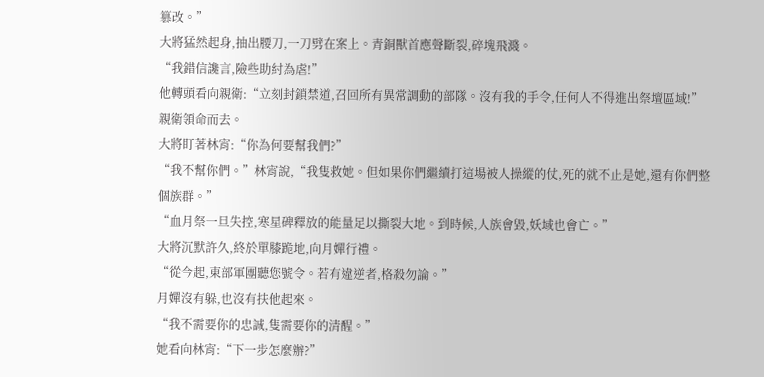篡改。”
大將猛然起身,抽出腰刀,一刀劈在案上。青銅獸首應聲斷裂,碎塊飛濺。
“我錯信讒言,險些助紂為虐!”
他轉頭看向親衛:“立刻封鎖禁道,召回所有異常調動的部隊。沒有我的手令,任何人不得進出祭壇區域!”
親衛領命而去。
大將盯著林宵:“你為何要幫我們?”
“我不幫你們。”林宵說,“我隻救她。但如果你們繼續打這場被人操縱的仗,死的就不止是她,還有你們整個族群。”
“血月祭一旦失控,寒星碑釋放的能量足以撕裂大地。到時候,人族會毀,妖域也會亡。”
大將沉默許久,終於單膝跪地,向月嬋行禮。
“從今起,東部軍團聽您號令。若有違逆者,格殺勿論。”
月嬋沒有躲,也沒有扶他起來。
“我不需要你的忠誠,隻需要你的清醒。”
她看向林宵:“下一步怎麼辦?”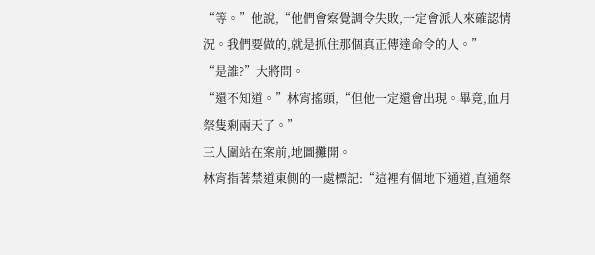“等。”他說,“他們會察覺調令失敗,一定會派人來確認情況。我們要做的,就是抓住那個真正傳達命令的人。”
“是誰?”大將問。
“還不知道。”林宵搖頭,“但他一定還會出現。畢竟,血月祭隻剩兩天了。”
三人圍站在案前,地圖攤開。
林宵指著禁道東側的一處標記:“這裡有個地下通道,直通祭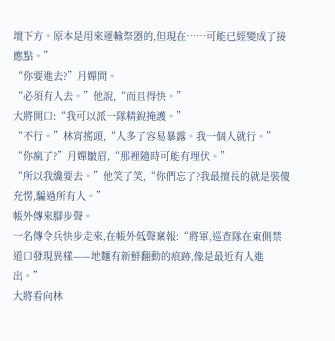壇下方。原本是用來運輸祭器的,但現在……可能已經變成了接應點。”
“你要進去?”月嬋問。
“必須有人去。”他說,“而且得快。”
大將開口:“我可以派一隊精銳掩護。”
“不行。”林宵搖頭,“人多了容易暴露。我一個人就行。”
“你瘋了?”月嬋皺眉,“那裡隨時可能有埋伏。”
“所以我纔要去。”他笑了笑,“你們忘了?我最擅長的就是裝傻充愣,騙過所有人。”
帳外傳來腳步聲。
一名傳令兵快步走來,在帳外低聲稟報:“將軍,巡查隊在東側禁道口發現異樣——地麵有新鮮翻動的痕跡,像是最近有人進出。”
大將看向林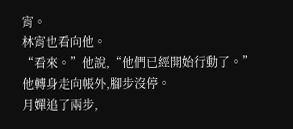宵。
林宵也看向他。
“看來。”他說,“他們已經開始行動了。”
他轉身走向帳外,腳步沒停。
月嬋追了兩步,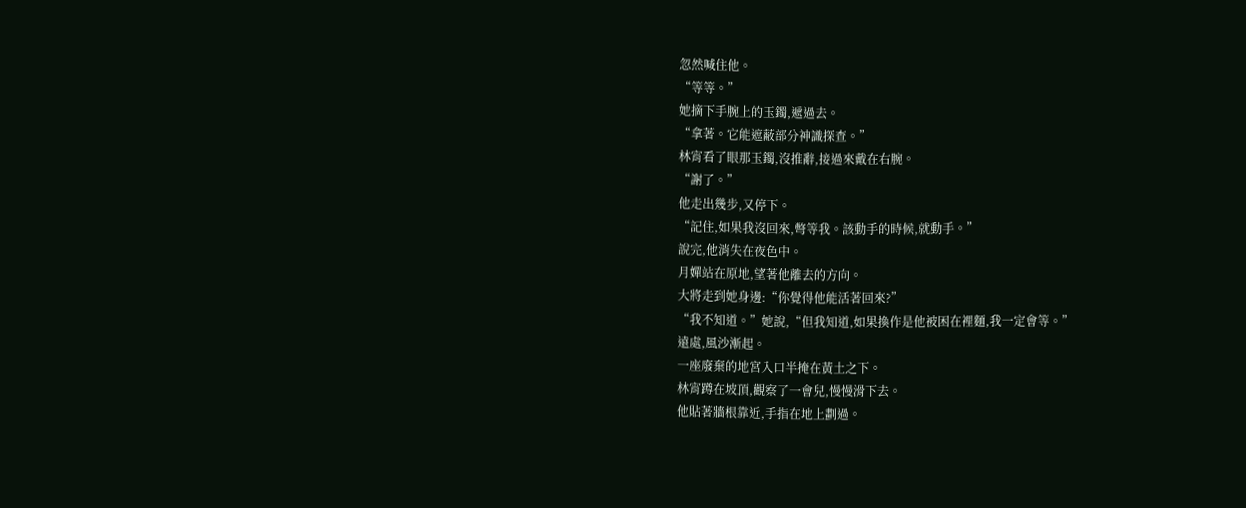忽然喊住他。
“等等。”
她摘下手腕上的玉鐲,遞過去。
“拿著。它能遮蔽部分神識探查。”
林宵看了眼那玉鐲,沒推辭,接過來戴在右腕。
“謝了。”
他走出幾步,又停下。
“記住,如果我沒回來,彆等我。該動手的時候,就動手。”
說完,他消失在夜色中。
月嬋站在原地,望著他離去的方向。
大將走到她身邊:“你覺得他能活著回來?”
“我不知道。”她說,“但我知道,如果換作是他被困在裡麵,我一定會等。”
遠處,風沙漸起。
一座廢棄的地宮入口半掩在黃土之下。
林宵蹲在坡頂,觀察了一會兒,慢慢滑下去。
他貼著牆根靠近,手指在地上劃過。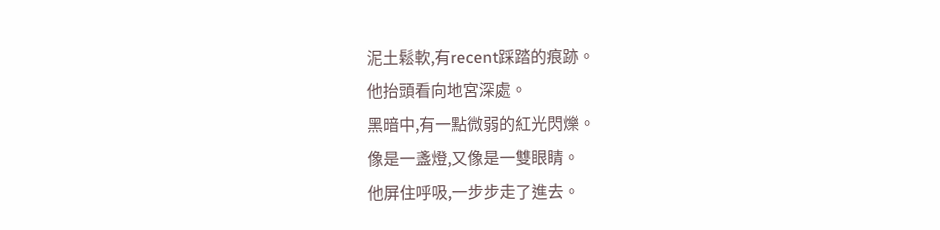泥土鬆軟,有recent踩踏的痕跡。
他抬頭看向地宮深處。
黑暗中,有一點微弱的紅光閃爍。
像是一盞燈,又像是一雙眼睛。
他屏住呼吸,一步步走了進去。